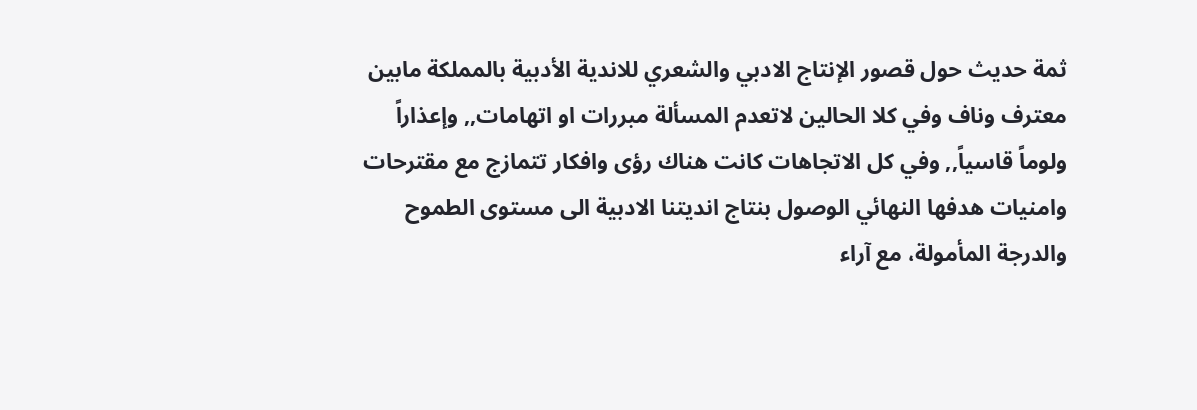ثمة حديث حول قصور الإنتاج الادبي والشعري للاندية الأدبية بالمملكة مابين معترف وناف وفي كلا الحالين لاتعدم المسألة مبررات او اتهامات,, وإعذاراً ولوماً قاسياً,, وفي كل الاتجاهات كانت هناك رؤى وافكار تتمازج مع مقترحات وامنيات هدفها النهائي الوصول بنتاج انديتنا الادبية الى مستوى الطموح والدرجة المأمولة، مع آراء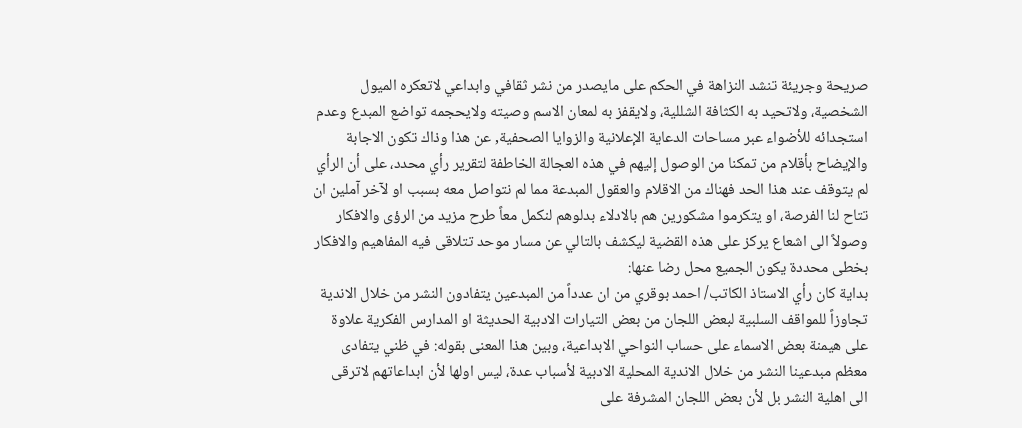صريحة وجريئة تنشد النزاهة في الحكم على مايصدر من نشر ثقافي وابداعي لاتعكره الميول الشخصية، ولاتحيد به الكثافة الشللية، ولايقفز به لمعان الاسم وصيته ولايحجمه تواضع المبدع وعدم استجدائه للأضواء عبر مساحات الدعاية الإعلانية والزوايا الصحفية, عن هذا وذاك تكون الاجابة والإيضاح بأقلام من تمكنا من الوصول إليهم في هذه العجالة الخاطفة لتقرير رأي محدد، على أن الرأي لم يتوقف عند هذا الحد فهناك من الاقلام والعقول المبدعة مما لم نتواصل معه بسبب او لآخر آملين ان تتاح لنا الفرصة، او يتكرموا مشكورين هم بالادلاء بدلوهم لنكمل معاً طرح مزيد من الرؤى والافكار وصولاً الى اشعاع يركز على هذه القضية ليكشف بالتالي عن مسار موحد تتلاقى فيه المفاهيم والافكار بخطى محددة يكون الجميع محل رضا عنها:
بداية كان رأي الاستاذ الكاتب/ احمد بوقري من ان عدداً من المبدعين يتفادون النشر من خلال الاندية تجاوزاً للمواقف السلبية لبعض اللجان من بعض التيارات الادبية الحديثة او المدارس الفكرية علاوة على هيمنة بعض الاسماء على حساب النواحي الابداعية، وبين هذا المعنى بقوله: في ظني يتفادى معظم مبدعينا النشر من خلال الاندية المحلية الادبية لأسباب عدة، ليس اولها لأن ابداعاتهم لاترقى الى اهلية النشر بل لأن بعض اللجان المشرفة على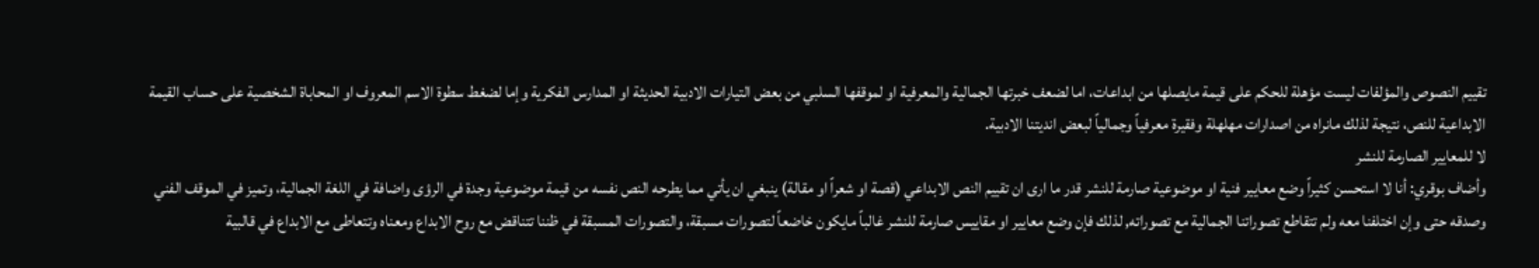تقييم النصوص والمؤلفات ليست مؤهلة للحكم على قيمة مايصلها من ابداعات، اما لضعف خبرتها الجمالية والمعرفية او لموقفها السلبي من بعض التيارات الادبية الحديثة او المدارس الفكرية وإما لضغط سطوة الاسم المعروف او المحاباة الشخصية على حساب القيمة الابداعية للنص، نتيجة لذلك مانراه من اصدارات مهلهلة وفقيرة معرفياً وجمالياً لبعض انديتنا الادبية.
لا للمعايير الصارمة للنشر
وأضاف بوقري: أنا لا استحسن كثيراً وضع معايير فنية او موضوعية صارمة للنشر قدر ما ارى ان تقييم النص الابداعي (قصة او شعراً او مقالة) ينبغي ان يأتي مما يطرحه النص نفسه من قيمة موضوعية وجدة في الرؤى واضافة في اللغة الجمالية، وتميز في الموقف الفني وصدقه حتى وإن اختلفنا معه ولم تتقاطع تصوراتنا الجمالية مع تصوراته, لذلك فإن وضع معايير او مقاييس صارمة للنشر غالباً مايكون خاضعاً لتصورات مسبقة، والتصورات المسبقة في ظننا تتناقض مع روح الابداع ومعناه وتتعاطى مع الابداع في قالبية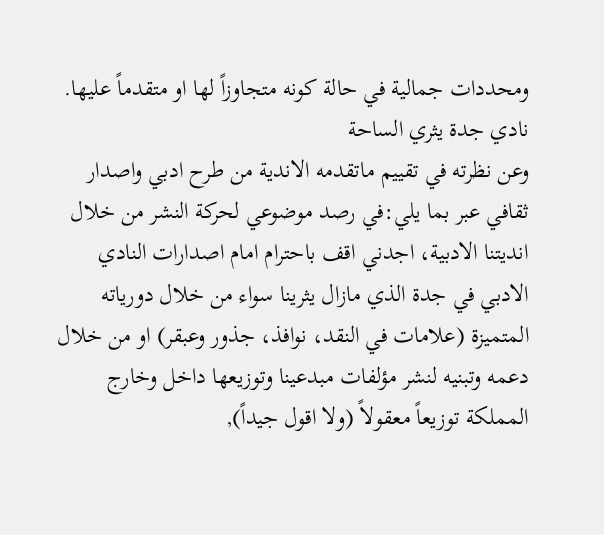ومحددات جمالية في حالة كونه متجاوزاً لها او متقدماً عليها.
نادي جدة يثري الساحة
وعن نظرته في تقييم ماتقدمه الاندية من طرح ادبي واصدار ثقافي عبر بما يلي:في رصد موضوعي لحركة النشر من خلال انديتنا الادبية، اجدني اقف باحترام امام اصدارات النادي الادبي في جدة الذي مازال يثرينا سواء من خلال دورياته المتميزة (علامات في النقد، نوافذ، جذور وعبقر) او من خلال دعمه وتبنيه لنشر مؤلفات مبدعينا وتوزيعها داخل وخارج المملكة توزيعاً معقولاً (ولا اقول جيداً),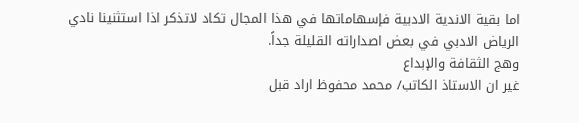اما بقية الاندية الادبية فإسهاماتها في هذا المجال تكاد لاتذكر اذا استثنينا نادي الرياض الادبي في بعض اصداراته القليلة جداً.
وهج الثقافة والإبداع
غير ان الاستاذ الكاتب/ محمد محفوظ اراد قبل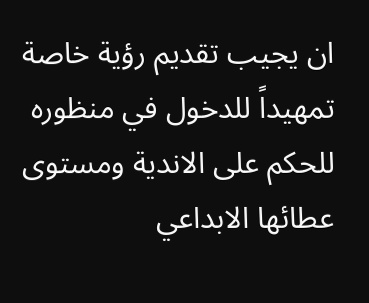ان يجيب تقديم رؤية خاصة تمهيداً للدخول في منظوره للحكم على الاندية ومستوى عطائها الابداعي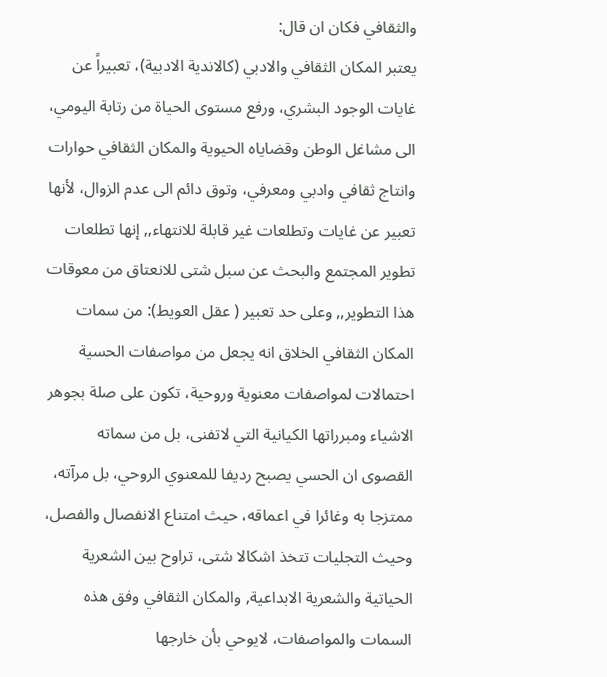والثقافي فكان ان قال:
يعتبر المكان الثقافي والادبي (كالاندية الادبية)، تعبيراً عن غايات الوجود البشري، ورفع مستوى الحياة من رتابة اليومي، الى مشاغل الوطن وقضاياه الحيوية والمكان الثقافي حوارات وانتاج ثقافي وادبي ومعرفي، وتوق دائم الى عدم الزوال، لأنها تعبير عن غايات وتطلعات غير قابلة للانتهاء,, إنها تطلعات تطوير المجتمع والبحث عن سبل شتى للانعتاق من معوقات هذا التطوير,, وعلى حد تعبير ( عقل العويط): من سمات المكان الثقافي الخلاق انه يجعل من مواصفات الحسية احتمالات لمواصفات معنوية وروحية، تكون على صلة بجوهر الاشياء ومبرراتها الكيانية التي لاتفنى، بل من سماته القصوى ان الحسي يصبح رديفا للمعنوي الروحي، بل مرآته، ممتزجا به وغائرا في اعماقه، حيث امتناع الانفصال والفصل، وحيث التجليات تتخذ اشكالا شتى، تراوح بين الشعرية الحياتية والشعرية الابداعية, والمكان الثقافي وفق هذه السمات والمواصفات، لايوحي بأن خارجها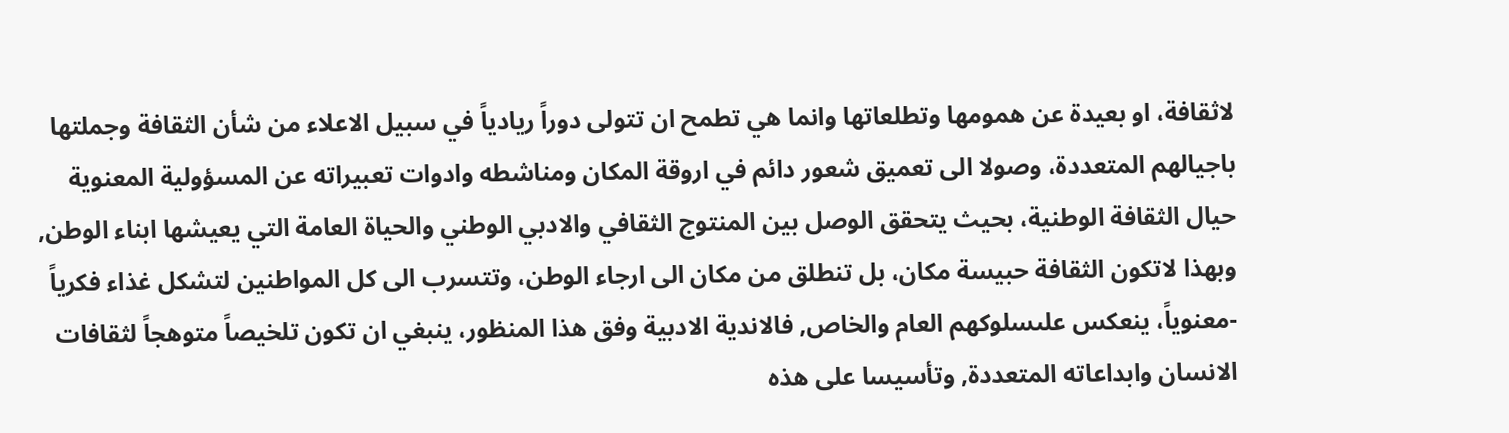لاثقافة، او بعيدة عن همومها وتطلعاتها وانما هي تطمح ان تتولى دوراً ريادياً في سبيل الاعلاء من شأن الثقافة وجملتها باجيالهم المتعددة، وصولا الى تعميق شعور دائم في اروقة المكان ومناشطه وادوات تعبيراته عن المسؤولية المعنوية حيال الثقافة الوطنية، بحيث يتحقق الوصل بين المنتوج الثقافي والادبي الوطني والحياة العامة التي يعيشها ابناء الوطن, وبهذا لاتكون الثقافة حبيسة مكان، بل تنطلق من مكان الى ارجاء الوطن، وتتسرب الى كل المواطنين لتشكل غذاء فكرياً -معنوياً، ينعكس علىسلوكهم العام والخاص, فالاندية الادبية وفق هذا المنظور، ينبغي ان تكون تلخيصاً متوهجاً لثقافات الانسان وابداعاته المتعددة, وتأسيسا على هذه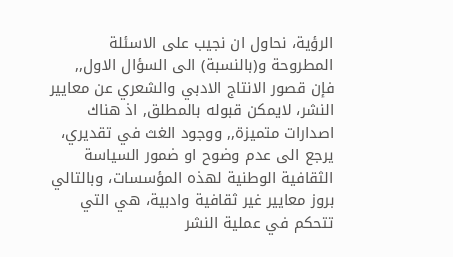الرؤية، نحاول ان نجيب على الاسئلة المطروحة و(بالنسبة) الى السؤال الاول,, فإن قصور الانتاج الادبي والشعري عن معايير النشر، لايمكن قبوله بالمطلق, اذ هناك اصدارات متميزة,, ووجود الغث في تقديري، يرجع الى عدم وضوح او ضمور السياسة الثقافية الوطنية لهذه المؤسسات، وبالتالي بروز معايير غير ثقافية وادبية، هي التي تتحكم في عملية النشر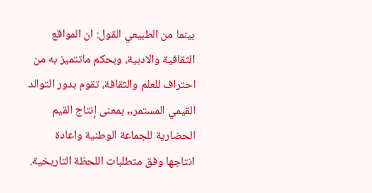بينما من الطبيعي القول: ان المواقع الثقافية والادبية، وبحكم ماتتميز به من احتراف للعلم والثقافة، تقوم بدور التوالد القيمي المستمر,, بمعنى إنتاج القيم الحضارية للجماعة الوطنية واعادة انتاجها وفق متطلبات اللحظة التاريخية.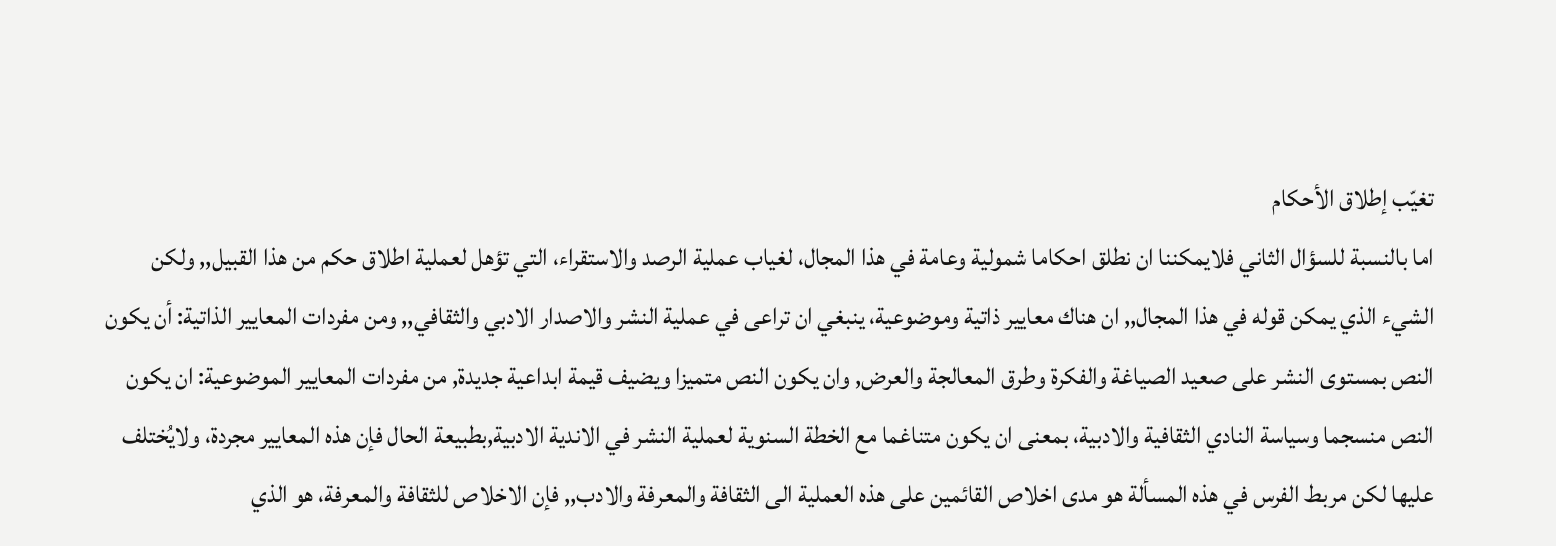تغيّب إطلاق الأحكام
اما بالنسبة للسؤال الثاني فلايمكننا ان نطلق احكاما شمولية وعامة في هذا المجال، لغياب عملية الرصد والاستقراء، التي تؤهل لعملية اطلاق حكم من هذا القبيل,, ولكن الشيء الذي يمكن قوله في هذا المجال,, ان هناك معايير ذاتية وموضوعية، ينبغي ان تراعى في عملية النشر والاصدار الادبي والثقافي,, ومن مفردات المعايير الذاتية: أن يكون النص بمستوى النشر على صعيد الصياغة والفكرة وطرق المعالجة والعرض, وان يكون النص متميزا ويضيف قيمة ابداعية جديدة, من مفردات المعايير الموضوعية: ان يكون النص منسجما وسياسة النادي الثقافية والادبية، بمعنى ان يكون متناغما مع الخطة السنوية لعملية النشر في الاندية الادبية,بطبيعة الحال فإن هذه المعايير مجردة، ولايُختلف عليها لكن مربط الفرس في هذه المسألة هو مدى اخلاص القائمين على هذه العملية الى الثقافة والمعرفة والادب,, فإن الاخلاص للثقافة والمعرفة، هو الذي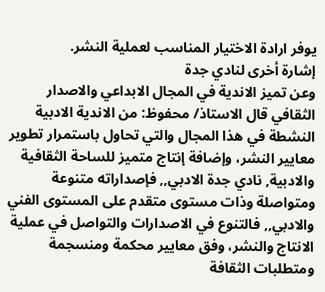يوفر ارادة الاختيار المناسب لعملية النشر.
إشارة أخرى لنادي جدة
وعن تميز الاندية في المجال الابداعي والاصدار الثقافي قال الاستاذ/ محفوظ: من الاندية الادبية النشطة في هذا المجال والتي تحاول باستمرار تطوير معايير النشر، وإضافة إنتاج متميز للساحة الثقافية والادبية, نادي جدة الادبي,, فإصداراته متنوعة ومتواصلة وذات مستوى متقدم على المستوى الفني والادبي,, فالتنوع في الاصدارات والتواصل في عملية الانتاج والنشر، وفق معايير محكمة ومنسجمة ومتطلبات الثقافة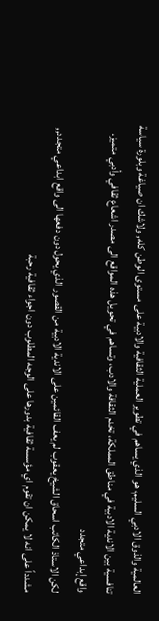العالمية والذوق الادبي السليم، هو الذي يساهم في تطوير العملية الثقافية والادبية على مستوى الوطن كله, ولاشك ان صياغة وبلورة سياسة تنافسية بين الاندية الادبية في مناطق المملكة، تخدم الثقافة والادب، وتساهم في تحويل هذه المواقع الى مصدر اشعاع ثقافي وأدبي متميز.
واقع إبداعي متجدد
لكن الاستاذ الكاتب اسحاق الشيخ يعقوب لم يعف القائمين على الاندية الادبية من القصور الذي يحول دون دفعها الى واقع ابداعي متجدد,, مشدداً على انه لا يمكن ان تقوم اي مؤسسة ثقافية بدورها على الوجه المطلوب دون اجواء ثقافية رحبة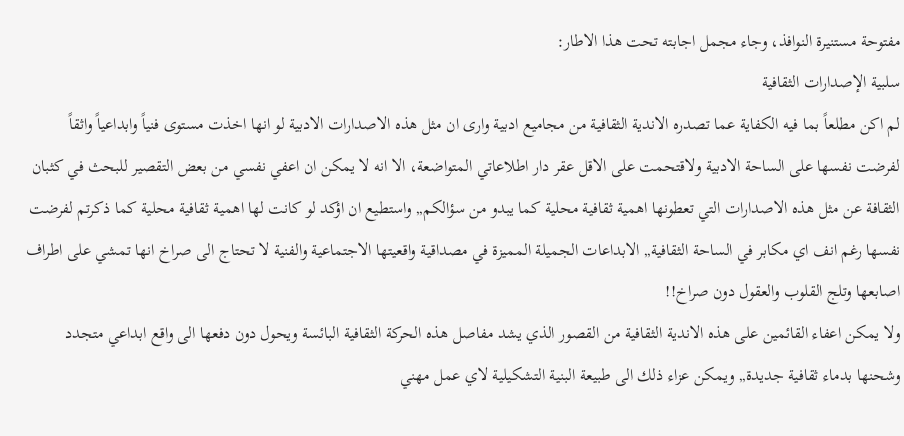مفتوحة مستنيرة النوافذ، وجاء مجمل اجابته تحت هذا الاطار:
سلبية الإصدارات الثقافية
لم اكن مطلعاً بما فيه الكفاية عما تصدره الاندية الثقافية من مجاميع ادبية وارى ان مثل هذه الاصدارات الادبية لو انها اخذت مستوى فنياً وابداعياً واثقاً لفرضت نفسها على الساحة الادبية ولاقتحمت على الاقل عقر دار اطلاعاتي المتواضعة، الا انه لا يمكن ان اعفي نفسي من بعض التقصير للبحث في كثبان الثقافة عن مثل هذه الاصدارات التي تعطونها اهمية ثقافية محلية كما يبدو من سؤالكم,, واستطيع ان اؤكد لو كانت لها اهمية ثقافية محلية كما ذكرتم لفرضت نفسها رغم انف اي مكابر في الساحة الثقافية,, الابداعات الجميلة المميزة في مصداقية واقعيتها الاجتماعية والفنية لا تحتاج الى صراخ انها تمشي على اطراف اصابعها وتلج القلوب والعقول دون صراخ!!
ولا يمكن اعفاء القائمين على هذه الاندية الثقافية من القصور الذي يشد مفاصل هذه الحركة الثقافية البائسة ويحول دون دفعها الى واقع ابداعي متجدد وشحنها بدماء ثقافية جديدة,, ويمكن عزاء ذلك الى طبيعة البنية التشكيلية لاي عمل مهني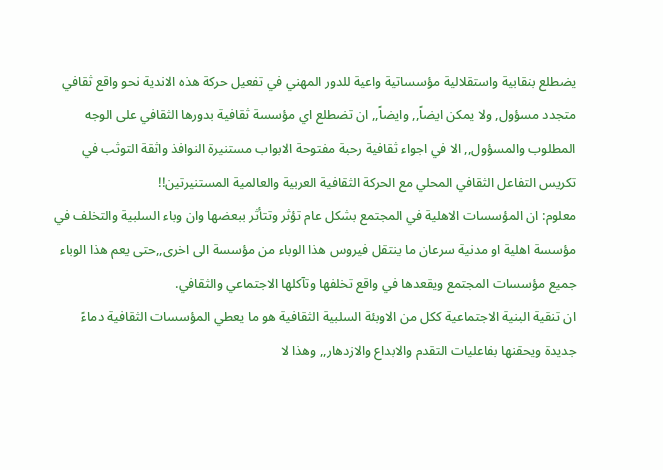يضطلع بنقابية واستقلالية مؤسساتية واعية للدور المهني في تفعيل حركة هذه الاندية نحو واقع ثقافي متجدد مسؤول, ولا يمكن ايضاً,, وايضاً,, ان تضطلع اي مؤسسة ثقافية بدورها الثقافي على الوجه المطلوب والمسؤول,, الا في اجواء ثقافية رحبة مفتوحة الابواب مستنيرة النوافذ واثقة التوثب في تكريس التفاعل الثقافي المحلي مع الحركة الثقافية العربية والعالمية المستنيرتين!!
معلوم: ان المؤسسات الاهلية في المجتمع بشكل عام تؤثر وتتأثر ببعضها وان وباء السلبية والتخلف في مؤسسة اهلية او مدنية سرعان ما ينتقل فيروس هذا الوباء من مؤسسة الى اخرى,,حتى يعم هذا الوباء جميع مؤسسات المجتمع ويقعدها في واقع تخلفها وتآكلها الاجتماعي والثقافي.
ان تنقية البنية الاجتماعية ككل من الاوبئة السلبية الثقافية هو ما يعطي المؤسسات الثقافية دماءً جديدة ويحقنها بفاعليات التقدم والابداع والازدهار,, وهذا لا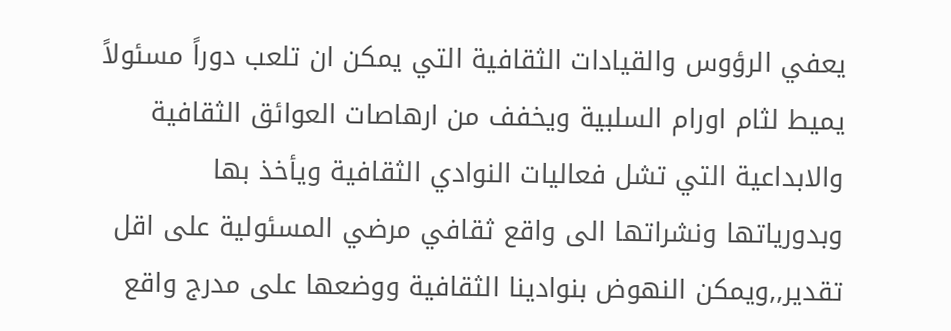يعفي الرؤوس والقيادات الثقافية التي يمكن ان تلعب دوراً مسئولاً يميط لثام اورام السلبية ويخفف من ارهاصات العوائق الثقافية والابداعية التي تشل فعاليات النوادي الثقافية ويأخذ بها وبدورياتها ونشراتها الى واقع ثقافي مرضي المسئولية على اقل تقدير,,ويمكن النهوض بنوادينا الثقافية ووضعها على مدرج واقع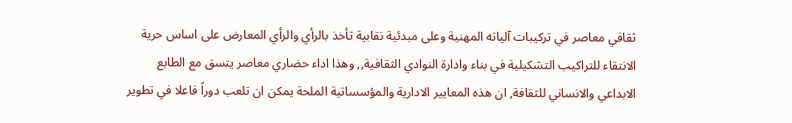ثقافي معاصر في تركيبات آلياته المهنية وعلى مبدئية نقابية تأخذ بالرأي والرأي المعارض على اساس حرية الانتقاء للتراكيب التشكيلية في بناء وادارة النوادي الثقافية,, وهذا اداء حضاري معاصر يتسق مع الطابع الابداعي والانساني للثقافة, ان هذه المعايير الادارية والمؤسساتية الملحة يمكن ان تلعب دوراً فاعلا في تطوير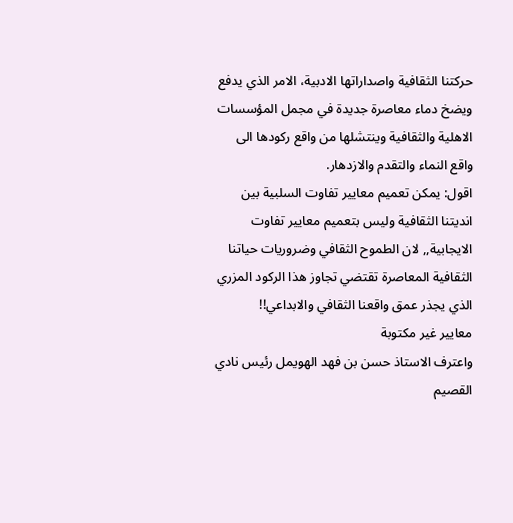حركتنا الثقافية واصداراتها الادبية، الامر الذي يدفع ويضخ دماء معاصرة جديدة في مجمل المؤسسات الاهلية والثقافية وينتشلها من واقع ركودها الى واقع النماء والتقدم والازدهار.
اقول: يمكن تعميم معايير تفاوت السلبية بين انديتنا الثقافية وليس بتعميم معايير تفاوت الايجابية,, لان الطموح الثقافي وضروريات حياتنا الثقافية المعاصرة تقتضي تجاوز هذا الركود المزري الذي يجذر عمق واقعنا الثقافي والابداعي!!
معايير غير مكتوبة
واعترف الاستاذ حسن بن فهد الهويمل رئيس نادي القصيم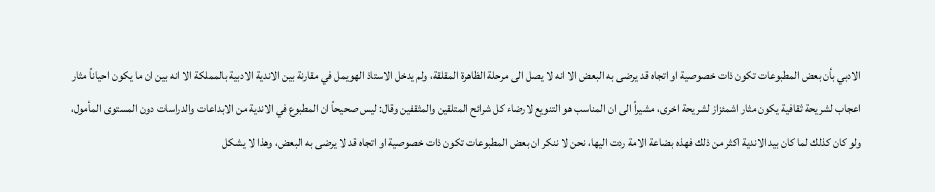الادبي بأن بعض المطبوعات تكون ذات خصوصية او اتجاه قد يرضى به البعض الا انه لا يصل الى مرحلة الظاهرة المقلقة، ولم يدخل الاستاذ الهويمل في مقارنة بين الاندية الادبية بالمملكة الا انه بين ان ما يكون احياناً مثار اعجاب لشريحة ثقافية يكون مثار اشمئزاز لشريحة اخرى، مشيراً الى ان المناسب هو التنويع لارضاء كل شرائح المتلقين والمثقفين وقال: ليس صحيحاً ان المطبوع في الاندية من الابداعات والدراسات دون المستوى المأمول، ولو كان كذلك لما كان بيد الاندية اكثر من ذلك فهذه بضاعة الامة ردت اليها، نحن لا ننكر ان بعض المطبوعات تكون ذات خصوصية او اتجاه قد لا يرضى به البعض، وهذا لا يشكل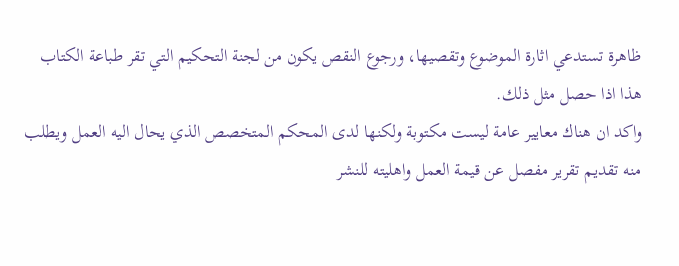ظاهرة تستدعي اثارة الموضوع وتقصيها، ورجوع النقص يكون من لجنة التحكيم التي تقر طباعة الكتاب هذا اذا حصل مثل ذلك.
واكد ان هناك معايير عامة ليست مكتوبة ولكنها لدى المحكم المتخصص الذي يحال اليه العمل ويطلب منه تقديم تقرير مفصل عن قيمة العمل واهليته للنشر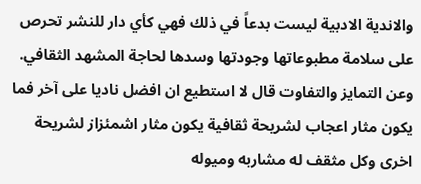والاندية الادبية ليست بدعاً في ذلك فهي كأي دار للنشر تحرص على سلامة مطبوعاتها وجودتها وسدها لحاجة المشهد الثقافي.
وعن التمايز والتفاوت قال لا استطيع ان افضل ناديا على آخر فما يكون مثار اعجاب لشريحة ثقافية يكون مثار اشمئزاز لشريحة اخرى وكل مثقف له مشاربه وميوله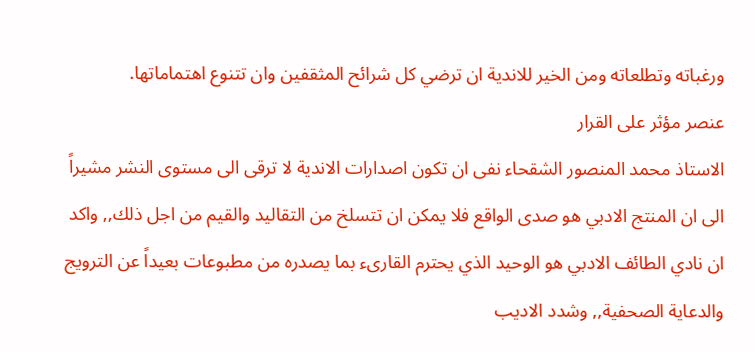ورغباته وتطلعاته ومن الخير للاندية ان ترضي كل شرائح المثقفين وان تتنوع اهتماماتها.
عنصر مؤثر على القرار
الاستاذ محمد المنصور الشقحاء نفى ان تكون اصدارات الاندية لا ترقى الى مستوى النشر مشيراً الى ان المنتج الادبي هو صدى الواقع فلا يمكن ان تتسلخ من التقاليد والقيم من اجل ذلك,, واكد ان نادي الطائف الادبي هو الوحيد الذي يحترم القارىء بما يصدره من مطبوعات بعيداً عن الترويج والدعاية الصحفية,, وشدد الاديب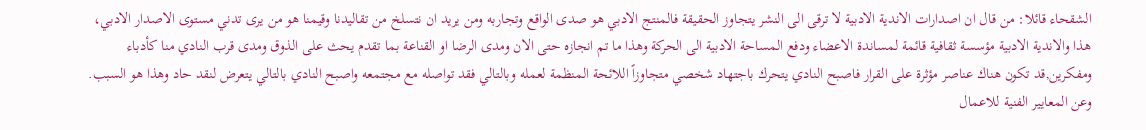الشقحاء قائلا: من قال ان اصدارات الاندية الادبية لا ترقى الى النشر يتجاوز الحقيقة فالمنتج الادبي هو صدى الواقع وتجاربه ومن يريد ان نتسلخ من تقاليدنا وقيمنا هو من يرى تدني مستوى الاصدار الادبي، هذا والاندية الادبية مؤسسة ثقافية قائمة لمساندة الاعضاء ودفع المساحة الادبية الى الحركة وهذا ما تم انجازه حتى الان ومدى الرضا او القناعة بما تقدم يحث على الذوق ومدى قرب النادي منا كأدباء ومفكرين,قد تكون هناك عناصر مؤثرة على القرار فاصبح النادي يتحرك باجتهاد شخصي متجاوزاً اللائحة المنظمة لعمله وبالتالي فقد تواصله مع مجتمعه واصبح النادي بالتالي يتعرض لنقد حاد وهذا هو السبب.
وعن المعايير الفنية للاعمال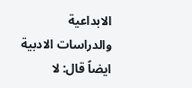الابداعية والدراسات الادبية ايضاً قال: لا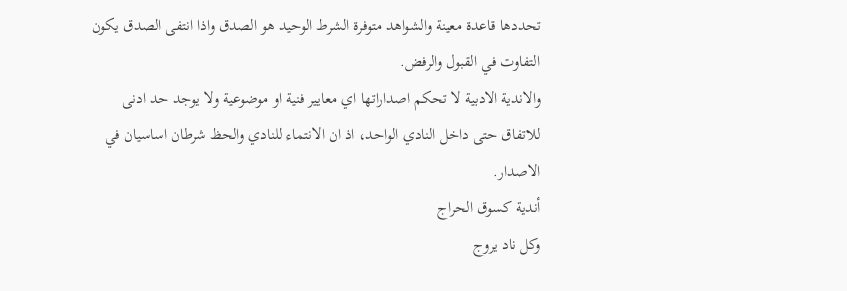تحددها قاعدة معينة والشواهد متوفرة الشرط الوحيد هو الصدق واذا انتفى الصدق يكون التفاوت في القبول والرفض.
والاندية الادبية لا تحكم اصداراتها اي معايير فنية او موضوعية ولا يوجد حد ادنى للاتفاق حتى داخل النادي الواحد، اذ ان الانتماء للنادي والحظ شرطان اساسيان في الاصدار.
أندية كسوق الحراج
وكل ناد يروج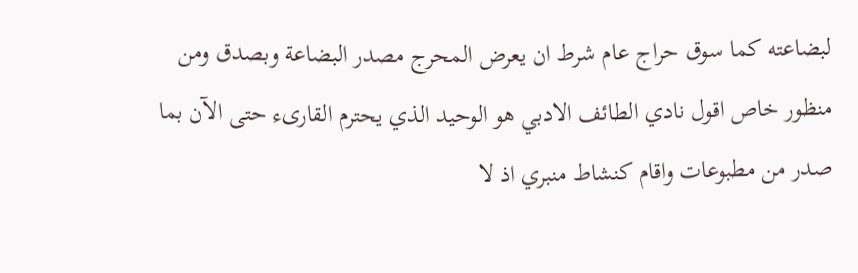لبضاعته كما سوق حراج عام شرط ان يعرض المحرج مصدر البضاعة وبصدق ومن منظور خاص اقول نادي الطائف الادبي هو الوحيد الذي يحترم القارىء حتى الآن بما صدر من مطبوعات واقام كنشاط منبري اذ لا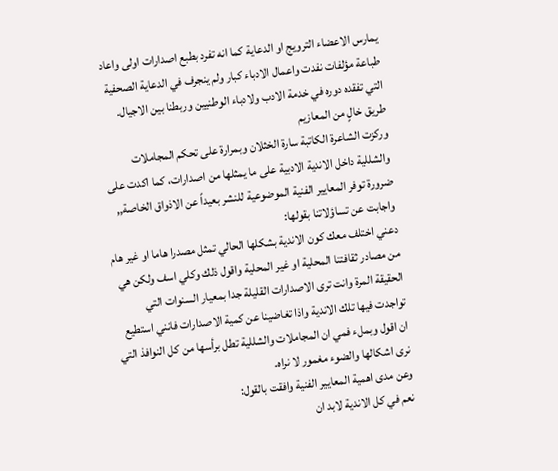يمارس الاعضاء الترويج او الدعاية كما انه تفرد بطبع اصدارات اولى واعاد طباعة مؤلفات نفدت واعمال الادباء كبار ولم ينجرف في الدعاية الصحفية التي تفقده دوره في خدمة الادب ولادباء الوطنيين وربطنا بين الاجيال.
طريق خالٍ من المعازيم
وركزت الشاعرة الكاتبة سارة الخثلان وبمرارة على تحكم المجاملات والشللية داخل الاندية الادبية على ما يمثلها من اصدارات، كما اكدت على ضرورة توفر المعايير الفنية الموضوعية للنشر بعيداً عن الاذواق الخاصة,, واجابت عن تساؤلاتنا بقولها:
دعني اختلف معك كون الاندية بشكلها الحالي تمثل مصدرا هاما او غير هام من مصادر ثقافتنا المحلية او غير المحلية واقول ذلك وكلي اسف ولكن هي الحقيقة المرة وانت ترى الاصدارات القليلة جدا بمعيار السنوات التي تواجدت فيها تلك الاندية واذا تغاضينا عن كمية الاصدارات فانني استطيع ان اقول وبملء فمي ان المجاملات والشللية تطل برأسها من كل النوافذ التي نرى اشكالها والضوء مغمور لا نراه.
وعن مدى اهمية المعايير الفنية وافقت بالقول:
نعم في كل الاندية لابد ان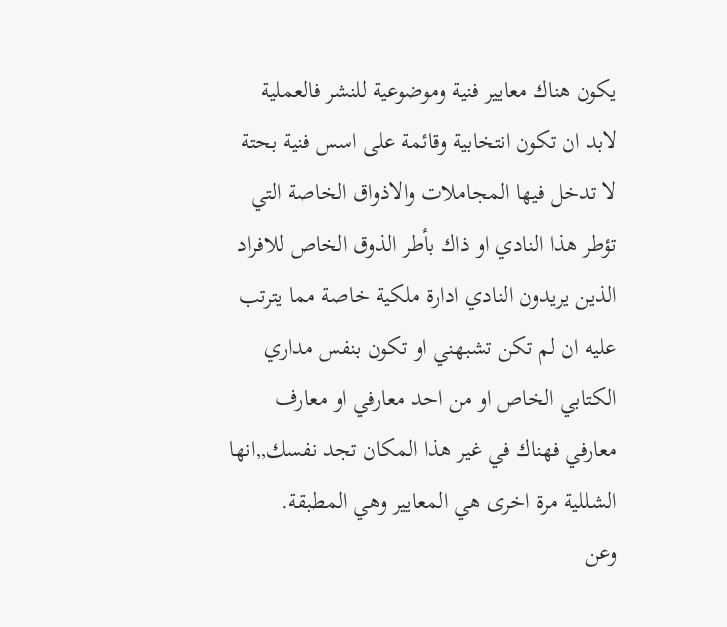يكون هناك معايير فنية وموضوعية للنشر فالعملية لابد ان تكون انتخابية وقائمة على اسس فنية بحتة لا تدخل فيها المجاملات والاذواق الخاصة التي تؤطر هذا النادي او ذاك بأطر الذوق الخاص للافراد الذين يريدون النادي ادارة ملكية خاصة مما يترتب عليه ان لم تكن تشبهني او تكون بنفس مداري الكتابي الخاص او من احد معارفي او معارف معارفي فهناك في غير هذا المكان تجد نفسك,,انها الشللية مرة اخرى هي المعايير وهي المطبقة.
وعن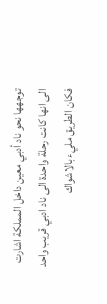توجهها نحو ناد أدبي معين داخل المملكة اشارت الى انها كانت رحلة واحدة الى ناد ادبي قريب واحد فكان الطريق مليء بالاشواك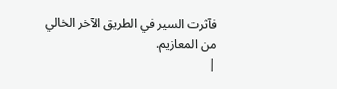فآثرت السير في الطريق الآخر الخالي من المعازيم.
|